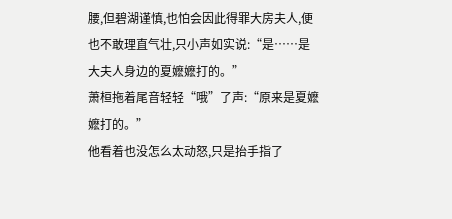腰,但碧湖谨慎,也怕会因此得罪大房夫人,便也不敢理直气壮,只小声如实说:“是……是大夫人身边的夏嬷嬷打的。”
萧桓拖着尾音轻轻“哦”了声:“原来是夏嬷嬷打的。”
他看着也没怎么太动怒,只是抬手指了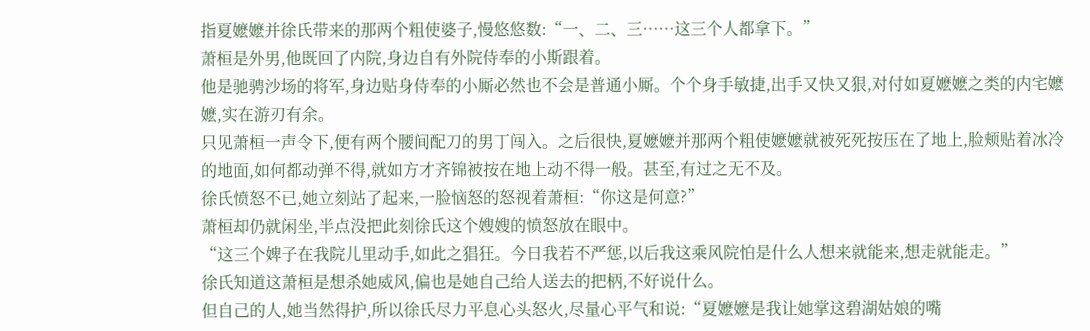指夏嬷嬷并徐氏带来的那两个粗使婆子,慢悠悠数:“一、二、三……这三个人都拿下。”
萧桓是外男,他既回了内院,身边自有外院侍奉的小斯跟着。
他是驰骋沙场的将军,身边贴身侍奉的小厮必然也不会是普通小厮。个个身手敏捷,出手又快又狠,对付如夏嬷嬷之类的内宅嬷嬷,实在游刃有余。
只见萧桓一声令下,便有两个腰间配刀的男丁闯入。之后很快,夏嬷嬷并那两个粗使嬷嬷就被死死按压在了地上,脸颊贴着冰冷的地面,如何都动弹不得,就如方才齐锦被按在地上动不得一般。甚至,有过之无不及。
徐氏愤怒不已,她立刻站了起来,一脸恼怒的怒视着萧桓:“你这是何意?”
萧桓却仍就闲坐,半点没把此刻徐氏这个嫂嫂的愤怒放在眼中。
“这三个婢子在我院儿里动手,如此之猖狂。今日我若不严惩,以后我这乘风院怕是什么人想来就能来,想走就能走。”
徐氏知道这萧桓是想杀她威风,偏也是她自己给人送去的把柄,不好说什么。
但自己的人,她当然得护,所以徐氏尽力平息心头怒火,尽量心平气和说:“夏嬷嬷是我让她掌这碧湖姑娘的嘴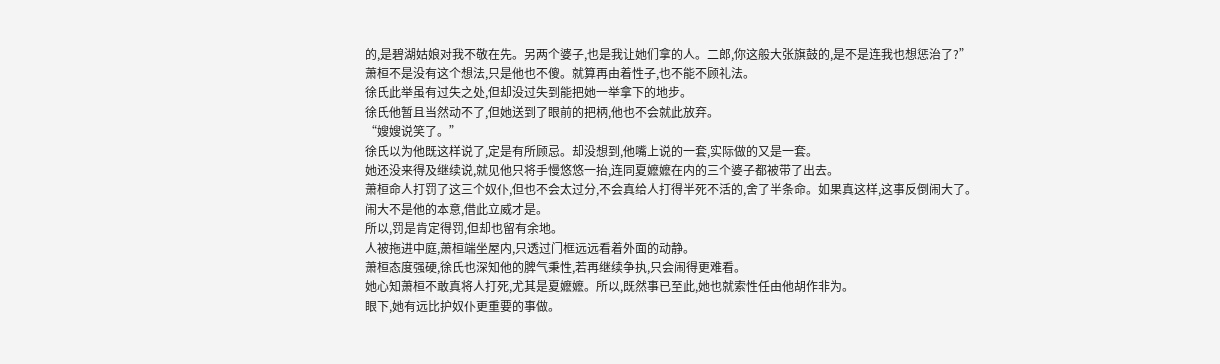的,是碧湖姑娘对我不敬在先。另两个婆子,也是我让她们拿的人。二郎,你这般大张旗鼓的,是不是连我也想惩治了?”
萧桓不是没有这个想法,只是他也不傻。就算再由着性子,也不能不顾礼法。
徐氏此举虽有过失之处,但却没过失到能把她一举拿下的地步。
徐氏他暂且当然动不了,但她送到了眼前的把柄,他也不会就此放弃。
“嫂嫂说笑了。”
徐氏以为他既这样说了,定是有所顾忌。却没想到,他嘴上说的一套,实际做的又是一套。
她还没来得及继续说,就见他只将手慢悠悠一抬,连同夏嬷嬷在内的三个婆子都被带了出去。
萧桓命人打罚了这三个奴仆,但也不会太过分,不会真给人打得半死不活的,舍了半条命。如果真这样,这事反倒闹大了。
闹大不是他的本意,借此立威才是。
所以,罚是肯定得罚,但却也留有余地。
人被拖进中庭,萧桓端坐屋内,只透过门框远远看着外面的动静。
萧桓态度强硬,徐氏也深知他的脾气秉性,若再继续争执,只会闹得更难看。
她心知萧桓不敢真将人打死,尤其是夏嬷嬷。所以,既然事已至此,她也就索性任由他胡作非为。
眼下,她有远比护奴仆更重要的事做。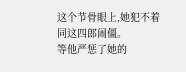这个节骨眼上,她犯不着同这四郎闹僵。
等他严惩了她的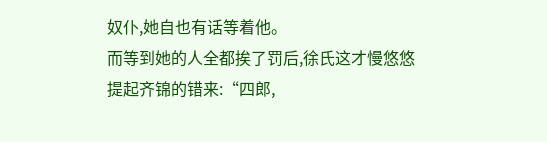奴仆,她自也有话等着他。
而等到她的人全都挨了罚后,徐氏这才慢悠悠提起齐锦的错来:“四郎,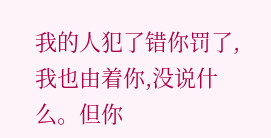我的人犯了错你罚了,我也由着你,没说什么。但你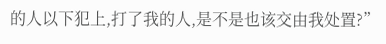的人以下犯上,打了我的人,是不是也该交由我处置?”